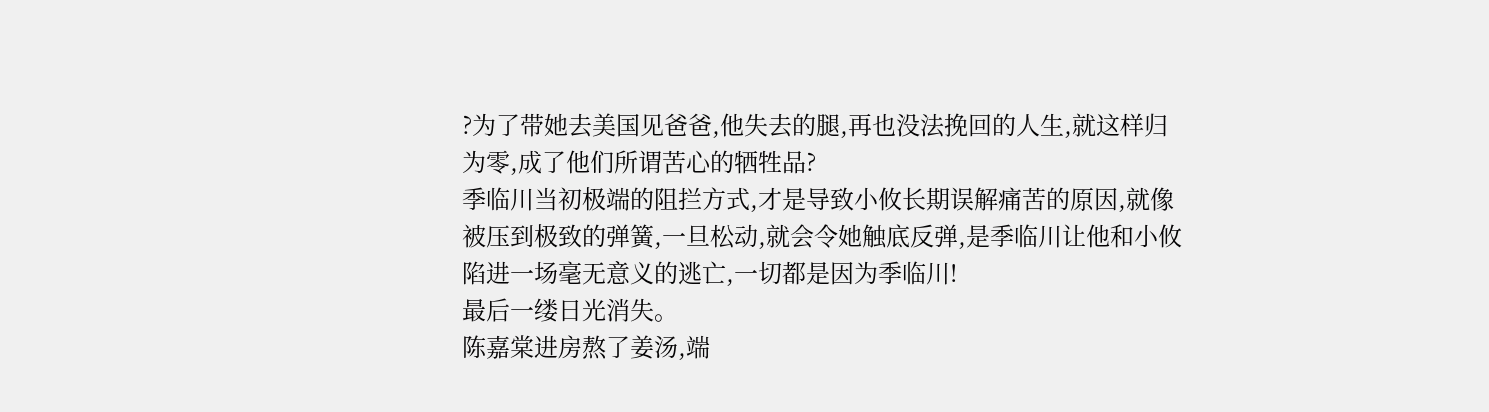?为了带她去美国见爸爸,他失去的腿,再也没法挽回的人生,就这样归为零,成了他们所谓苦心的牺牲品?
季临川当初极端的阻拦方式,才是导致小攸长期误解痛苦的原因,就像被压到极致的弹簧,一旦松动,就会令她触底反弹,是季临川让他和小攸陷进一场毫无意义的逃亡,一切都是因为季临川!
最后一缕日光消失。
陈嘉棠进房熬了姜汤,端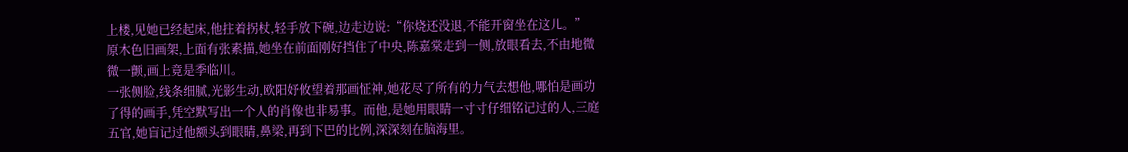上楼,见她已经起床,他拄着拐杖,轻手放下碗,边走边说:“你烧还没退,不能开窗坐在这儿。”
原木色旧画架,上面有张素描,她坐在前面刚好挡住了中央,陈嘉棠走到一侧,放眼看去,不由地微微一颤,画上竟是季临川。
一张侧脸,线条细腻,光影生动,欧阳妤攸望着那画怔神,她花尽了所有的力气去想他,哪怕是画功了得的画手,凭空默写出一个人的肖像也非易事。而他,是她用眼睛一寸寸仔细铭记过的人,三庭五官,她盲记过他额头到眼睛,鼻梁,再到下巴的比例,深深刻在脑海里。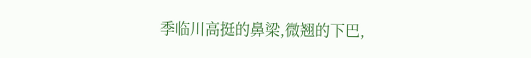季临川高挺的鼻梁,微翘的下巴,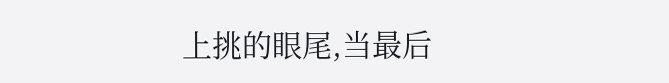上挑的眼尾,当最后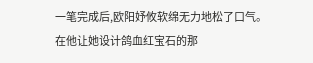一笔完成后,欧阳妤攸软绵无力地松了口气。
在他让她设计鸽血红宝石的那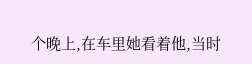个晚上,在车里她看着他,当时